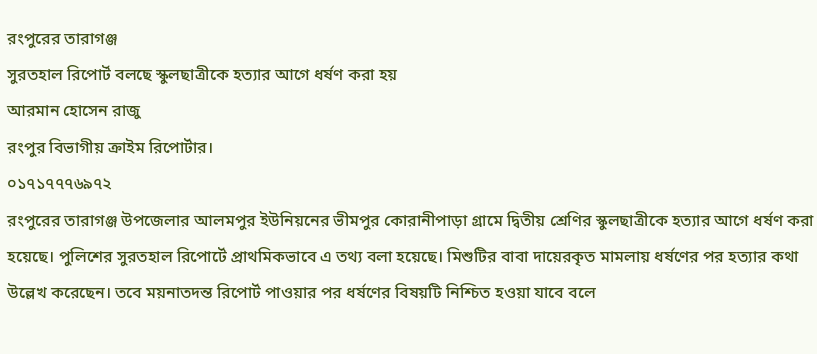রংপুরের তারাগঞ্জ
সুরতহাল রিপোর্ট বলছে স্কুলছাত্রীকে হত্যার আগে ধর্ষণ করা হয়
আরমান হোসেন রাজু
রংপুর বিভাগীয় ক্রাইম রিপোর্টার।
০১৭১৭৭৭৬৯৭২
রংপুরের তারাগঞ্জ উপজেলার আলমপুর ইউনিয়নের ভীমপুর কোরানীপাড়া গ্রামে দ্বিতীয় শ্রেণির স্কুলছাত্রীকে হত্যার আগে ধর্ষণ করা হয়েছে। পুলিশের সুরতহাল রিপোর্টে প্রাথমিকভাবে এ তথ্য বলা হয়েছে। মিশুটির বাবা দায়েরকৃত মামলায় ধর্ষণের পর হত্যার কথা উল্লেখ করেছেন। তবে ময়নাতদন্ত রিপোর্ট পাওয়ার পর ধর্ষণের বিষয়টি নিশ্চিত হওয়া যাবে বলে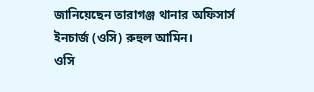জানিয়েছেন তারাগঞ্জ থানার অফিসার্স ইনচার্জ (ওসি) রুহুল আমিন।
ওসি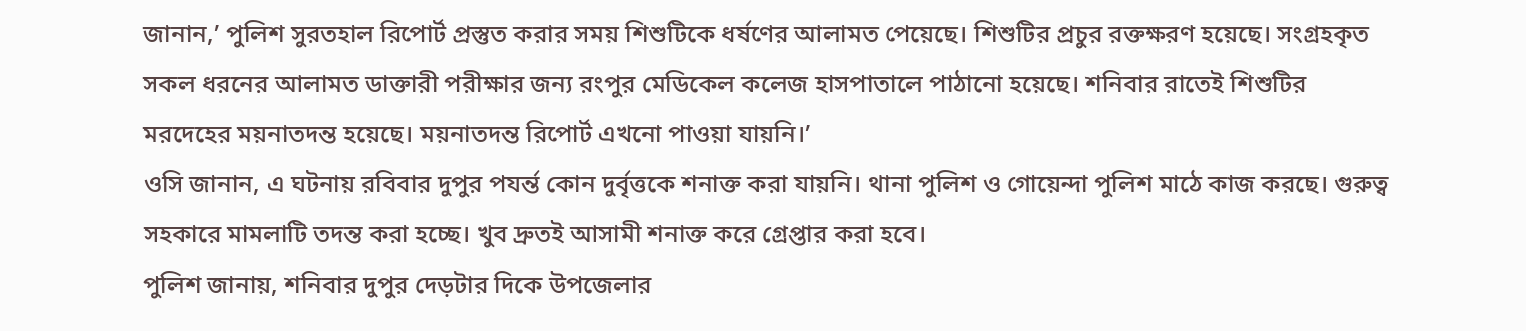জানান,’ পুলিশ সুরতহাল রিপোর্ট প্রস্তুত করার সময় শিশুটিকে ধর্ষণের আলামত পেয়েছে। শিশুটির প্রচুর রক্তক্ষরণ হয়েছে। সংগ্রহকৃত সকল ধরনের আলামত ডাক্তারী পরীক্ষার জন্য রংপুর মেডিকেল কলেজ হাসপাতালে পাঠানো হয়েছে। শনিবার রাতেই শিশুটির মরদেহের ময়নাতদন্ত হয়েছে। ময়নাতদন্ত রিপোর্ট এখনো পাওয়া যায়নি।’
ওসি জানান, এ ঘটনায় রবিবার দুপুর পযর্ন্ত কোন দুর্বৃত্তকে শনাক্ত করা যায়নি। থানা পুলিশ ও গোয়েন্দা পুলিশ মাঠে কাজ করছে। গুরুত্ব সহকারে মামলাটি তদন্ত করা হচ্ছে। খুব দ্রুতই আসামী শনাক্ত করে গ্রেপ্তার করা হবে।
পুলিশ জানায়, শনিবার দুপুর দেড়টার দিকে উপজেলার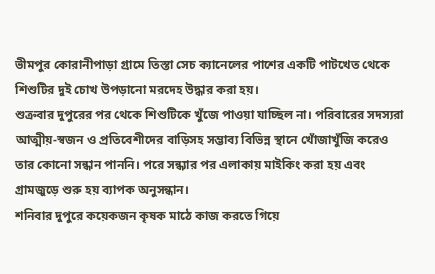ভীমপুর কোরানীপাড়া গ্রামে তিস্তা সেচ ক্যানেলের পাশের একটি পাটখেত থেকে শিশুটির দুই চোখ উপড়ানো মরদেহ উদ্ধার করা হয়।
শুক্রবার দুপুরের পর থেকে শিশুটিকে খুঁজে পাওয়া যাচ্ছিল না। পরিবারের সদস্যরা আত্মীয়-স্বজন ও প্রতিবেশীদের বাড়িসহ সম্ভাব্য বিভিন্ন স্থানে খোঁজাখুঁজি করেও তার কোনো সন্ধান পাননি। পরে সন্ধ্যার পর এলাকায় মাইকিং করা হয় এবং গ্রামজুড়ে শুরু হয় ব্যাপক অনুসন্ধান।
শনিবার দুপুরে কয়েকজন কৃষক মাঠে কাজ করতে গিয়ে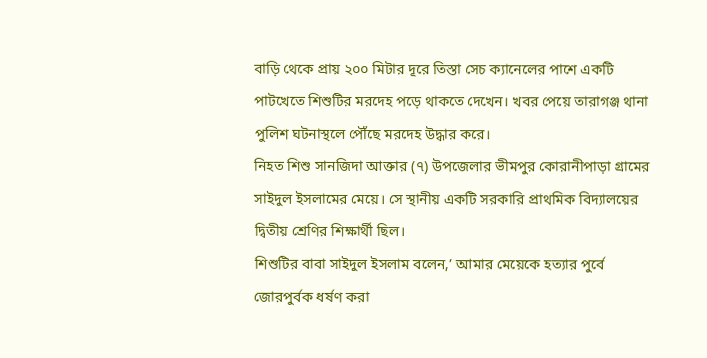বাড়ি থেকে প্রায় ২০০ মিটার দূরে তিস্তা সেচ ক্যানেলের পাশে একটি পাটখেতে শিশুটির মরদেহ পড়ে থাকতে দেখেন। খবর পেয়ে তারাগঞ্জ থানা পুলিশ ঘটনাস্থলে পৌঁছে মরদেহ উদ্ধার করে।
নিহত শিশু সানজিদা আক্তার (৭) উপজেলার ভীমপুর কোরানীপাড়া গ্রামের সাইদুল ইসলামের মেয়ে। সে স্থানীয় একটি সরকারি প্রাথমিক বিদ্যালয়ের দ্বিতীয় শ্রেণির শিক্ষার্থী ছিল।
শিশুটির বাবা সাইদুল ইসলাম বলেন,’ আমার মেয়েকে হত্যার পুর্বে জোরপুর্বক ধর্ষণ করা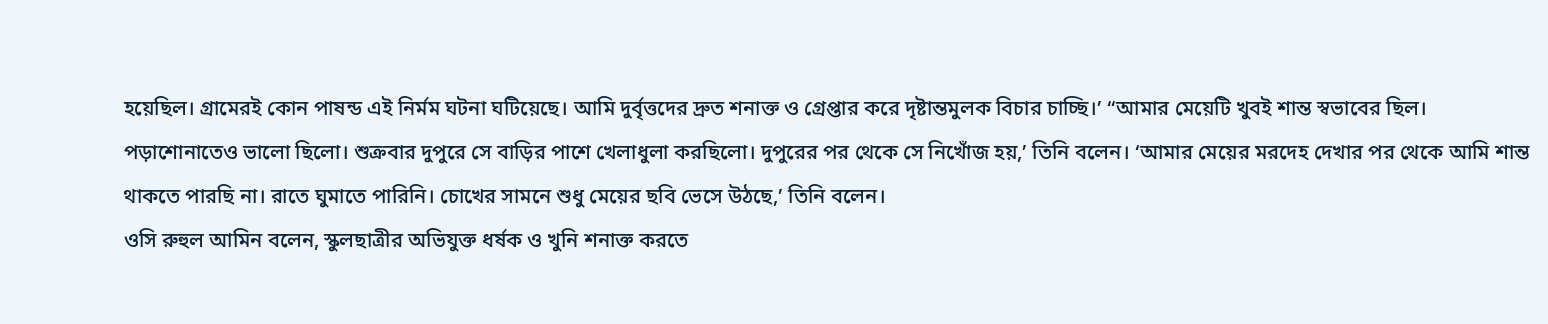হয়েছিল। গ্রামেরই কোন পাষন্ড এই নির্মম ঘটনা ঘটিয়েছে। আমি দুর্বৃত্তদের দ্রুত শনাক্ত ও গ্রেপ্তার করে দৃষ্টান্তমুলক বিচার চাচ্ছি।’ “আমার মেয়েটি খুবই শান্ত স্বভাবের ছিল। পড়াশোনাতেও ভালো ছিলো। শুক্রবার দুপুরে সে বাড়ির পাশে খেলাধুলা করছিলো। দুপুরের পর থেকে সে নিখোঁজ হয়,’ তিনি বলেন। ‘আমার মেয়ের মরদেহ দেখার পর থেকে আমি শান্ত থাকতে পারছি না। রাতে ঘুমাতে পারিনি। চোখের সামনে শুধু মেয়ের ছবি ভেসে উঠছে,’ তিনি বলেন।
ওসি রুহুল আমিন বলেন, স্কুলছাত্রীর অভিযুক্ত ধর্ষক ও খুনি শনাক্ত করতে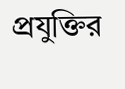প্রযুক্তির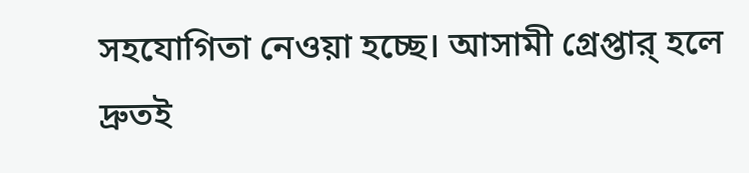সহযোগিতা নেওয়া হচ্ছে। আসামী গ্রেপ্তার্ হলে দ্রুতই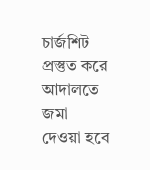চার্জশিট প্রস্তুত করে আদালতে জমা দেওয়া হবে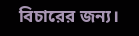বিচারের জন্য।